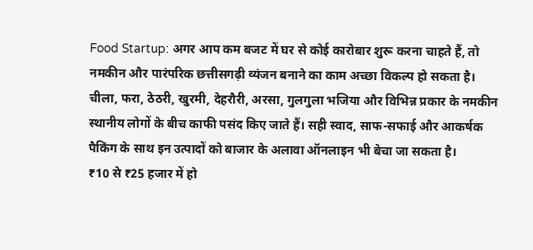Food Startup: अगर आप कम बजट में घर से कोई कारोबार शुरू करना चाहते हैं, तो नमकीन और पारंपरिक छत्तीसगढ़ी व्यंजन बनाने का काम अच्छा विकल्प हो सकता है। चीला, फरा, ठेठरी, खुरमी, देहरौरी, अरसा, गुलगुला भजिया और विभिन्न प्रकार के नमकीन स्थानीय लोगों के बीच काफी पसंद किए जाते हैं। सही स्वाद, साफ-सफाई और आकर्षक पैकिंग के साथ इन उत्पादों को बाजार के अलावा ऑनलाइन भी बेचा जा सकता है।
₹10 से ₹25 हजार में हो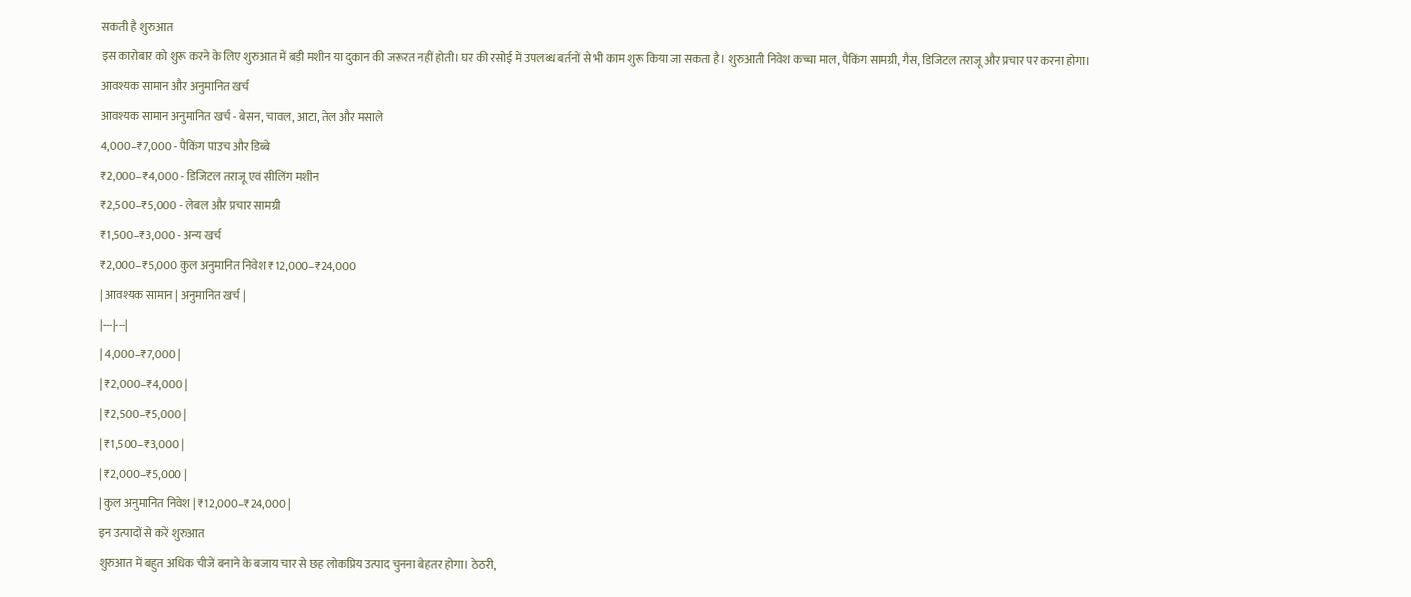सकती है शुरुआत
इस कारोबार को शुरू करने के लिए शुरुआत में बड़ी मशीन या दुकान की जरूरत नहीं होती। घर की रसोई में उपलब्ध बर्तनों से भी काम शुरू किया जा सकता है। शुरुआती निवेश कच्चा माल, पैकिंग सामग्री, गैस, डिजिटल तराजू और प्रचार पर करना होगा।
आवश्यक सामान और अनुमानित खर्च
आवश्यक सामान अनुमानित खर्च - बेसन, चावल, आटा, तेल और मसाले
4,000–₹7,000 - पैकिंग पाउच और डिब्बे
₹2,000–₹4,000 - डिजिटल तराजू एवं सीलिंग मशीन
₹2,500–₹5,000 - लेबल और प्रचार सामग्री
₹1,500–₹3,000 - अन्य खर्च
₹2,000–₹5,000 कुल अनुमानित निवेश ₹12,000–₹24,000
| आवश्यक सामान | अनुमानित खर्च |
|---|---|
| 4,000–₹7,000 |
| ₹2,000–₹4,000 |
| ₹2,500–₹5,000 |
| ₹1,500–₹3,000 |
| ₹2,000–₹5,000 |
| कुल अनुमानित निवेश | ₹12,000–₹24,000 |
इन उत्पादों से करें शुरुआत
शुरुआत में बहुत अधिक चीजें बनाने के बजाय चार से छह लोकप्रिय उत्पाद चुनना बेहतर होगा। ठेठरी,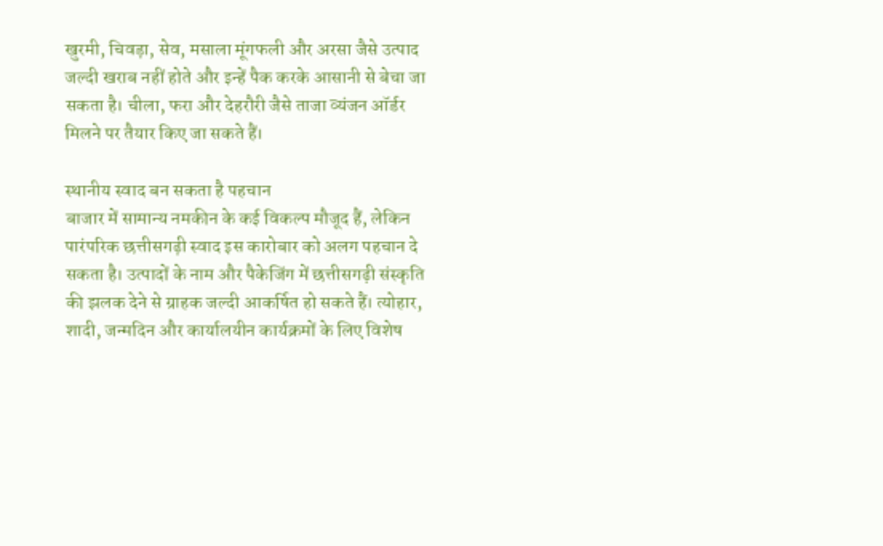खुरमी, चिवड़ा, सेव, मसाला मूंगफली और अरसा जैसे उत्पाद जल्दी खराब नहीं होते और इन्हें पैक करके आसानी से बेचा जा सकता है। चीला, फरा और देहरौरी जैसे ताजा व्यंजन ऑर्डर मिलने पर तैयार किए जा सकते हैं।

स्थानीय स्वाद बन सकता है पहचान
बाजार में सामान्य नमकीन के कई विकल्प मौजूद हैं, लेकिन पारंपरिक छत्तीसगढ़ी स्वाद इस कारोबार को अलग पहचान दे सकता है। उत्पादों के नाम और पैकेजिंग में छत्तीसगढ़ी संस्कृति की झलक देने से ग्राहक जल्दी आकर्षित हो सकते हैं। त्योहार, शादी, जन्मदिन और कार्यालयीन कार्यक्रमों के लिए विशेष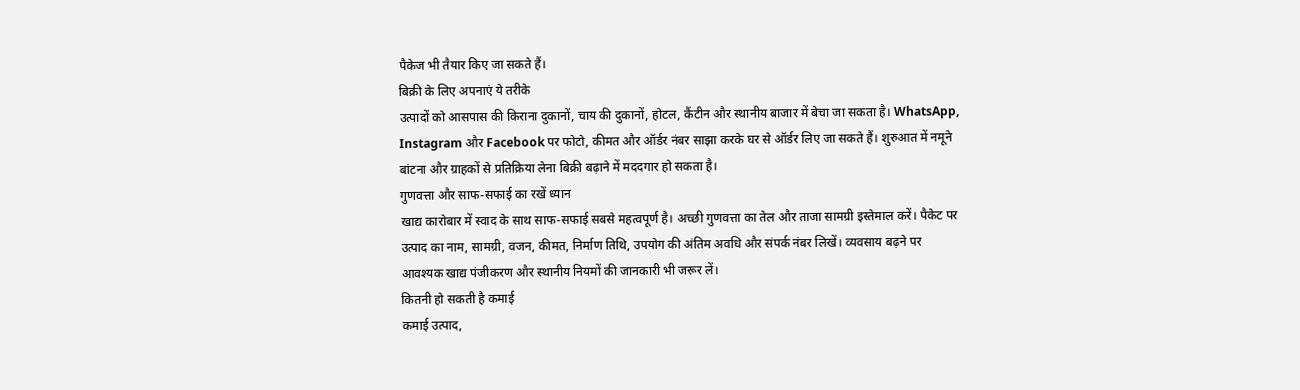पैकेज भी तैयार किए जा सकते हैं।
बिक्री के लिए अपनाएं ये तरीके
उत्पादों को आसपास की किराना दुकानों, चाय की दुकानों, होटल, कैंटीन और स्थानीय बाजार में बेचा जा सकता है। WhatsApp, Instagram और Facebook पर फोटो, कीमत और ऑर्डर नंबर साझा करके घर से ऑर्डर लिए जा सकते हैं। शुरुआत में नमूने बांटना और ग्राहकों से प्रतिक्रिया लेना बिक्री बढ़ाने में मददगार हो सकता है।
गुणवत्ता और साफ-सफाई का रखें ध्यान
खाद्य कारोबार में स्वाद के साथ साफ-सफाई सबसे महत्वपूर्ण है। अच्छी गुणवत्ता का तेल और ताजा सामग्री इस्तेमाल करें। पैकेट पर उत्पाद का नाम, सामग्री, वजन, कीमत, निर्माण तिथि, उपयोग की अंतिम अवधि और संपर्क नंबर लिखें। व्यवसाय बढ़ने पर आवश्यक खाद्य पंजीकरण और स्थानीय नियमों की जानकारी भी जरूर लें।
कितनी हो सकती है कमाई
कमाई उत्पाद,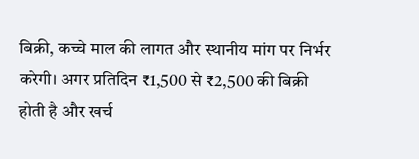बिक्री, कच्चे माल की लागत और स्थानीय मांग पर निर्भर करेगी। अगर प्रतिदिन ₹1,500 से ₹2,500 की बिक्री होती है और खर्च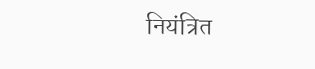नियंत्रित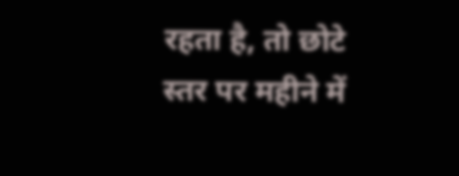रहता है, तो छोटे स्तर पर महीने में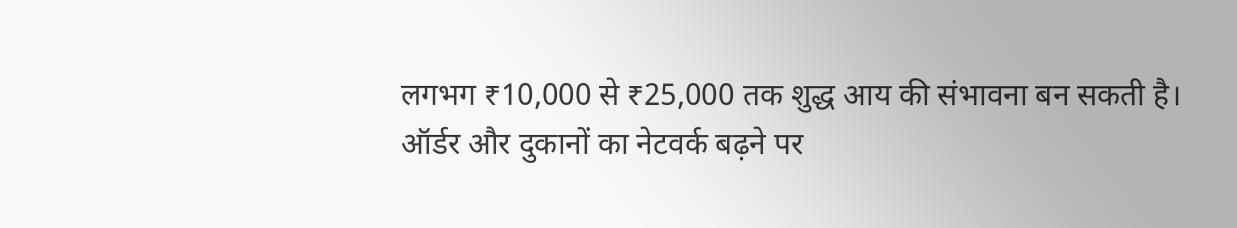लगभग ₹10,000 से ₹25,000 तक शुद्ध आय की संभावना बन सकती है। ऑर्डर और दुकानों का नेटवर्क बढ़ने पर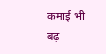कमाई भी बढ़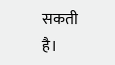सकती है।